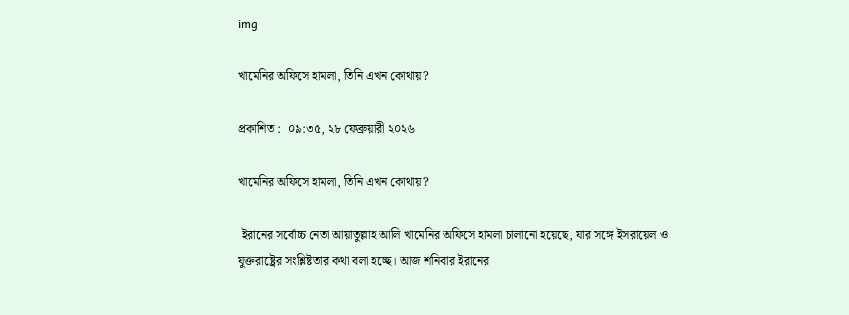img

খামেনির অফিসে হামলা, তিনি এখন কোথায়?

প্রকাশিত :  ০৯:৩৫, ২৮ ফেব্রুয়ারী ২০২৬

খামেনির অফিসে হামলা, তিনি এখন কোথায়?

 ইরানের সর্বোচ্চ নেতা আয়াতুল্লাহ আলি খামেনির অফিসে হামলা চালানো হয়েছে, যার সঙ্গে ইসরায়েল ও যুক্তরাষ্ট্রের সংশ্লিষ্টতার কথা বলা হচ্ছে। আজ শনিবার ইরানের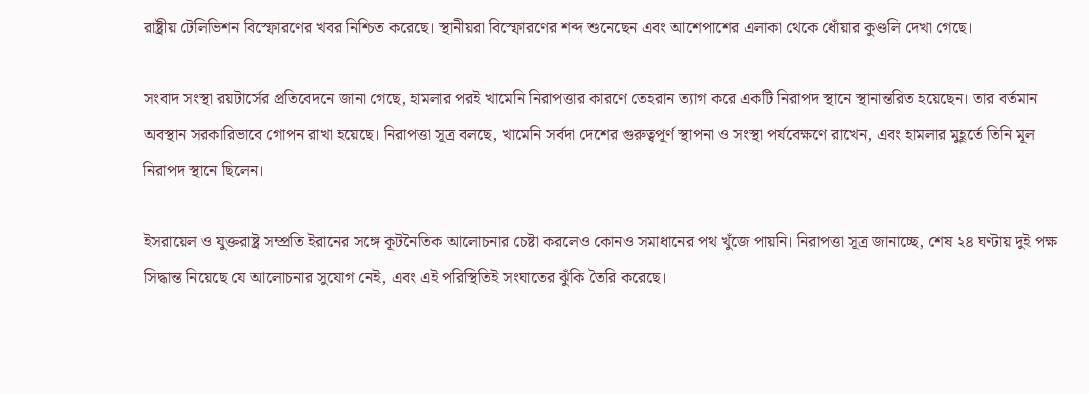রাষ্ট্রীয় টেলিভিশন বিস্ফোরণের খবর নিশ্চিত করেছে। স্থানীয়রা বিস্ফোরণের শব্দ শুনেছেন এবং আশেপাশের এলাকা থেকে ধোঁয়ার কুণ্ডলি দেখা গেছে।

সংবাদ সংস্থা রয়টার্সের প্রতিবেদনে জানা গেছে, হামলার পরই খামেনি নিরাপত্তার কারণে তেহরান ত্যাগ করে একটি নিরাপদ স্থানে স্থানান্তরিত হয়েছেন। তার বর্তমান অবস্থান সরকারিভাবে গোপন রাখা হয়েছে। নিরাপত্তা সূত্র বলছে, খামেনি সর্বদা দেশের গুরুত্বপূর্ণ স্থাপনা ও সংস্থা পর্যবেক্ষণে রাখেন, এবং হামলার মুহূর্তে তিনি মূল নিরাপদ স্থানে ছিলেন।

ইসরায়েল ও যুক্তরাষ্ট্র সম্প্রতি ইরানের সঙ্গে কূটনৈতিক আলোচনার চেষ্টা করলেও কোনও সমাধানের পথ খুঁজে পায়নি। নিরাপত্তা সূত্র জানাচ্ছে, শেষ ২৪ ঘণ্টায় দুই পক্ষ সিদ্ধান্ত নিয়েছে যে আলোচনার সুযোগ নেই, এবং এই পরিস্থিতিই সংঘাতের ঝুঁকি তৈরি করেছে।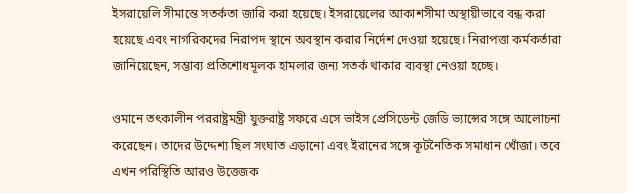ইসরায়েলি সীমান্তে সতর্কতা জারি করা হয়েছে। ইসরায়েলের আকাশসীমা অস্থায়ীভাবে বন্ধ করা হয়েছে এবং নাগরিকদের নিরাপদ স্থানে অবস্থান করার নির্দেশ দেওয়া হয়েছে। নিরাপত্তা কর্মকর্তারা জানিয়েছেন, সম্ভাব্য প্রতিশোধমূলক হামলার জন্য সতর্ক থাকার ব্যবস্থা নেওয়া হচ্ছে।

ওমানে তৎকালীন পররাষ্ট্রমন্ত্রী যুক্তরাষ্ট্র সফরে এসে ভাইস প্রেসিডেন্ট জেডি ভ্যান্সের সঙ্গে আলোচনা করেছেন। তাদের উদ্দেশ্য ছিল সংঘাত এড়ানো এবং ইরানের সঙ্গে কূটনৈতিক সমাধান খোঁজা। তবে এখন পরিস্থিতি আরও উত্তেজক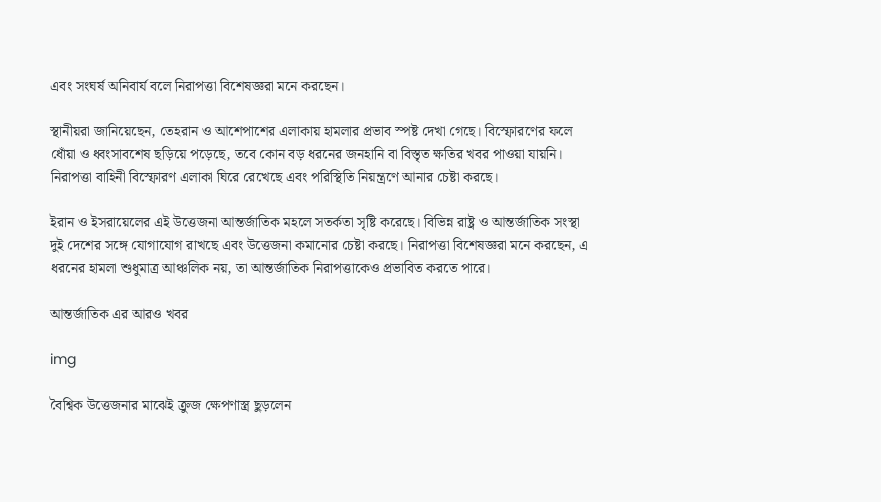এবং সংঘর্ষ অনিবার্য বলে নিরাপত্তা বিশেষজ্ঞরা মনে করছেন।

স্থানীয়রা জানিয়েছেন, তেহরান ও আশেপাশের এলাকায় হামলার প্রভাব স্পষ্ট দেখা গেছে। বিস্ফোরণের ফলে ধোঁয়া ও ধ্বংসাবশেষ ছড়িয়ে পড়েছে, তবে কোন বড় ধরনের জনহানি বা বিস্তৃত ক্ষতির খবর পাওয়া যায়নি। নিরাপত্তা বাহিনী বিস্ফোরণ এলাকা ঘিরে রেখেছে এবং পরিস্থিতি নিয়ন্ত্রণে আনার চেষ্টা করছে।

ইরান ও ইসরায়েলের এই উত্তেজনা আন্তর্জাতিক মহলে সতর্কতা সৃষ্টি করেছে। বিভিন্ন রাষ্ট্র ও আন্তর্জাতিক সংস্থা দুই দেশের সঙ্গে যোগাযোগ রাখছে এবং উত্তেজনা কমানোর চেষ্টা করছে। নিরাপত্তা বিশেষজ্ঞরা মনে করছেন, এ ধরনের হামলা শুধুমাত্র আঞ্চলিক নয়, তা আন্তর্জাতিক নিরাপত্তাকেও প্রভাবিত করতে পারে।

আন্তর্জাতিক এর আরও খবর

img

বৈশ্বিক উত্তেজনার মাঝেই ক্রুজ ক্ষেপণাস্ত্র ছুড়লেন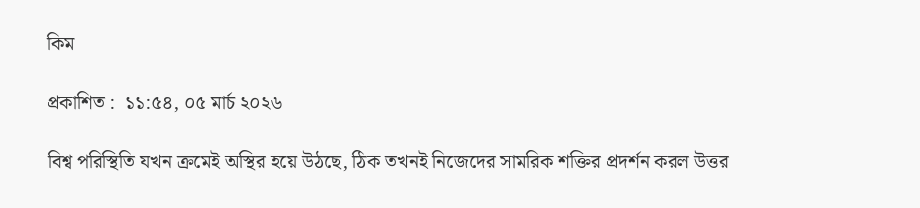কিম

প্রকাশিত :  ১১:৫৪, ০৫ মার্চ ২০২৬

বিশ্ব পরিস্থিতি যখন ক্রমেই অস্থির হয়ে উঠছে, ঠিক তখনই নিজেদের সামরিক শক্তির প্রদর্শন করল উত্তর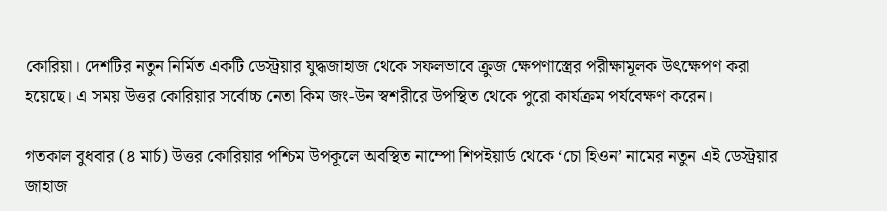কোরিয়া। দেশটির নতুন নির্মিত একটি ডেস্ট্রয়ার যুদ্ধজাহাজ থেকে সফলভাবে ক্রুজ ক্ষেপণাস্ত্রের পরীক্ষামূলক উৎক্ষেপণ করা হয়েছে। এ সময় উত্তর কোরিয়ার সর্বোচ্চ নেতা কিম জং-উন স্বশরীরে উপস্থিত থেকে পুরো কার্যক্রম পর্যবেক্ষণ করেন।

গতকাল বুধবার (৪ মার্চ) উত্তর কোরিয়ার পশ্চিম উপকূলে অবস্থিত নাম্পো শিপইয়ার্ড থেকে ‘চো হিওন’ নামের নতুন এই ডেস্ট্রয়ার জাহাজ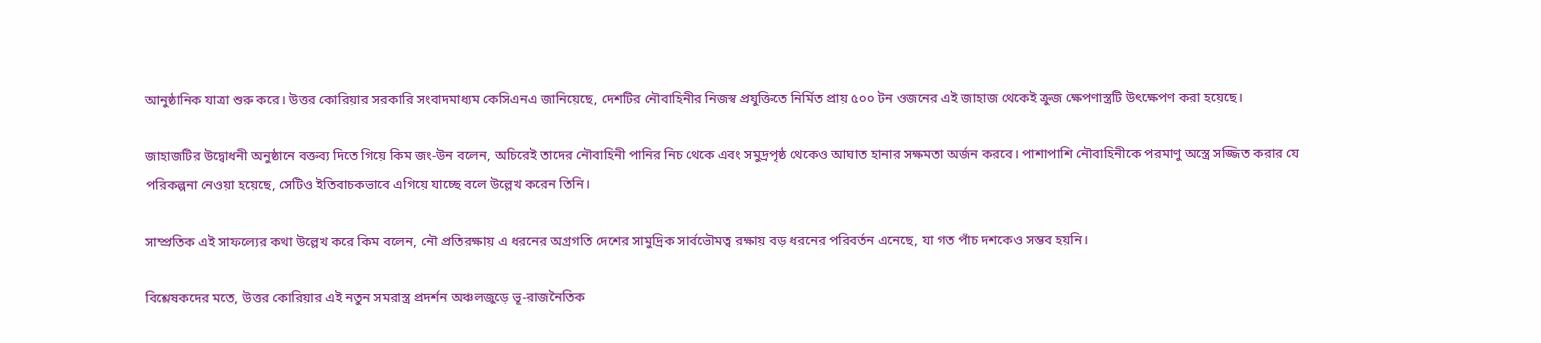আনুষ্ঠানিক যাত্রা শুরু করে। উত্তর কোরিয়ার সরকারি সংবাদমাধ্যম কেসিএনএ জানিয়েছে, দেশটির নৌবাহিনীর নিজস্ব প্রযুক্তিতে নির্মিত প্রায় ৫০০ টন ওজনের এই জাহাজ থেকেই ক্রুজ ক্ষেপণাস্ত্রটি উৎক্ষেপণ করা হয়েছে।

জাহাজটির উদ্বোধনী অনুষ্ঠানে বক্তব্য দিতে গিয়ে কিম জং-উন বলেন, অচিরেই তাদের নৌবাহিনী পানির নিচ থেকে এবং সমুদ্রপৃষ্ঠ থেকেও আঘাত হানার সক্ষমতা অর্জন করবে। পাশাপাশি নৌবাহিনীকে পরমাণু অস্ত্রে সজ্জিত করার যে পরিকল্পনা নেওয়া হয়েছে, সেটিও ইতিবাচকভাবে এগিয়ে যাচ্ছে বলে উল্লেখ করেন তিনি।

সাম্প্রতিক এই সাফল্যের কথা উল্লেখ করে কিম বলেন, নৌ প্রতিরক্ষায় এ ধরনের অগ্রগতি দেশের সামুদ্রিক সার্বভৌমত্ব রক্ষায় বড় ধরনের পরিবর্তন এনেছে, যা গত পাঁচ দশকেও সম্ভব হয়নি।

বিশ্লেষকদের মতে, উত্তর কোরিয়ার এই নতুন সমরাস্ত্র প্রদর্শন অঞ্চলজুড়ে ভূ-রাজনৈতিক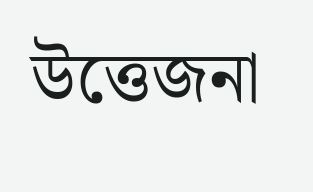উত্তেজনা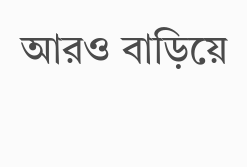আরও বাড়িয়ে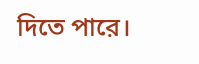দিতে পারে।